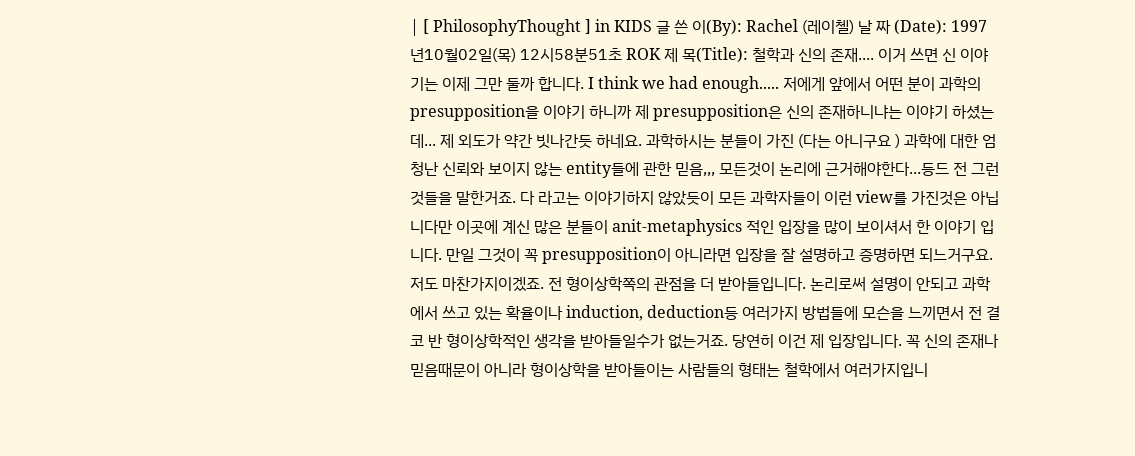| [ PhilosophyThought ] in KIDS 글 쓴 이(By): Rachel (레이첼) 날 짜 (Date): 1997년10월02일(목) 12시58분51초 ROK 제 목(Title): 철학과 신의 존재.... 이거 쓰면 신 이야기는 이제 그만 둘까 합니다. I think we had enough..... 저에게 앞에서 어떤 분이 과학의 presupposition을 이야기 하니까 제 presupposition은 신의 존재하니냐는 이야기 하셨는데... 제 외도가 약간 빗나간듯 하네요. 과학하시는 분들이 가진 (다는 아니구요 ) 과학에 대한 엄청난 신뢰와 보이지 않는 entity들에 관한 믿음,,, 모든것이 논리에 근거해야한다...등드 전 그런것들을 말한거죠. 다 라고는 이야기하지 않았듯이 모든 과학자들이 이런 view를 가진것은 아닙니다만 이곳에 계신 많은 분들이 anit-metaphysics 적인 입장을 많이 보이셔서 한 이야기 입니다. 만일 그것이 꼭 presupposition이 아니라면 입장을 잘 설명하고 증명하면 되느거구요. 저도 마찬가지이겠죠. 전 형이상학쪽의 관점을 더 받아들입니다. 논리로써 설명이 안되고 과학에서 쓰고 있는 확율이나 induction, deduction등 여러가지 방법들에 모슨을 느끼면서 전 결코 반 형이상학적인 생각을 받아들일수가 없는거죠. 당연히 이건 제 입장입니다. 꼭 신의 존재나 믿음때문이 아니라 형이상학을 받아들이는 사람들의 형태는 철학에서 여러가지입니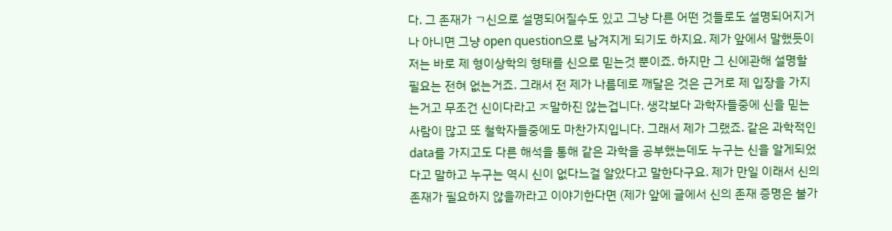다. 그 존재가 ㄱ신으로 설명되어질수도 있고 그냥 다른 어떤 것들로도 설명되어지거나 아니면 그냥 open question으로 남겨지게 되기도 하지요. 제가 앞에서 말했듯이 저는 바로 제 형이상학의 형태를 신으로 믿는것 뿐이죠. 하지만 그 신에관해 설명할 필요는 전혀 없는거죠. 그래서 전 제가 나름데로 깨달은 것은 근거로 제 입장을 가지는거고 무조건 신이다라고 ㅈ말하진 않는겁니다. 생각보다 과학자들중에 신을 믿는사람이 많고 또 철학자들중에도 마찬가지입니다. 그래서 제가 그랬죠. 같은 과학적인 data를 가지고도 다른 해석을 통해 같은 과학을 공부했는데도 누구는 신을 알게되었다고 말하고 누구는 역시 신이 없다느걸 알았다고 말한다구요. 제가 만일 이래서 신의존재가 필요하지 않을까라고 이야기한다면 (제가 앞에 글에서 신의 존재 증명은 불가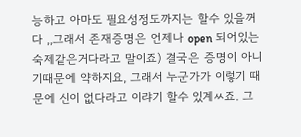능하고 아마도 필요성정도까지는 할수 있을꺼다 ,,그래서 존재증명은 언제나 open 되어있는 숙제같은거다라고 말이죠) 결국은 증명이 아니기때문에 약하지요, 그래서 누군가가 이렇기 때문에 신이 없다라고 이랴기 할수 있계ㅆ죠. 그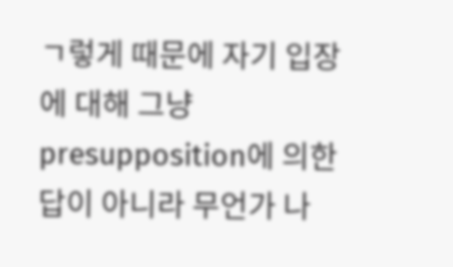ㄱ렇게 때문에 자기 입장에 대해 그냥 presupposition에 의한 답이 아니라 무언가 나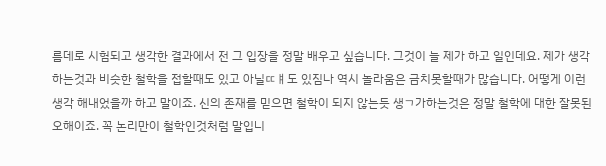름데로 시험되고 생각한 결과에서 전 그 입장을 정말 배우고 싶습니다. 그것이 늘 제가 하고 일인데요. 제가 생각하는것과 비슷한 철학을 접할때도 있고 아닐ㄸㅒ도 있짐나 역시 놀라움은 금치못할때가 많습니다. 어떻게 이런 생각 해내었을까 하고 말이죠. 신의 존재를 믿으면 철학이 되지 않는듯 생ㄱ가하는것은 정말 철학에 대한 잘못된 오해이죠. 꼭 논리만이 철학인것처럼 말입니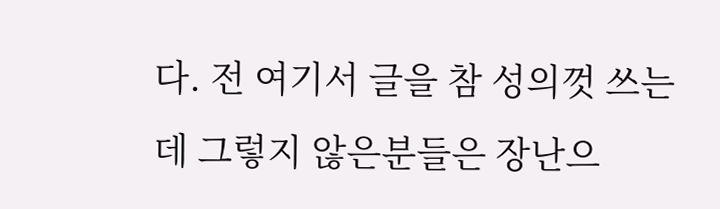다. 전 여기서 글을 참 성의껏 쓰는데 그렇지 않은분들은 장난으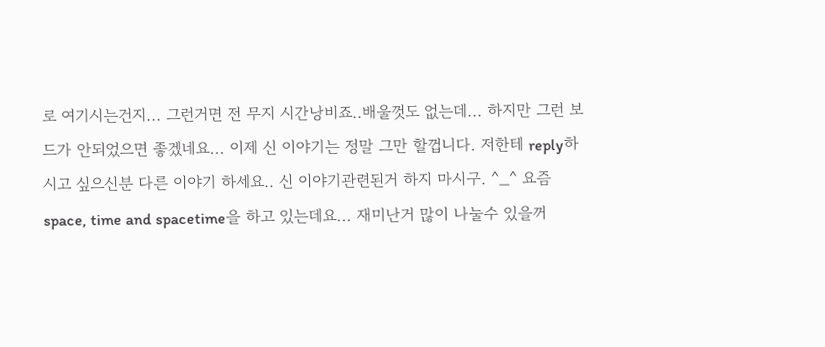로 여기시는건지... 그런거면 전 무지 시간낭비죠..배울껏도 없는데... 하지만 그런 보드가 안되었으면 좋겠네요... 이제 신 이야기는 정말 그만 할껍니다. 저한테 reply하시고 싶으신분 다른 이야기 하세요.. 신 이야기관련된거 하지 마시구. ^_^ 요즘 space, time and spacetime을 하고 있는데요... 재미난거 많이 나눌수 있을꺼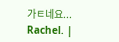가ㅌ네요... Rachel. |